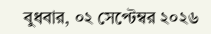বুধবার, ০২ সেপ্টেম্বর ২০২৬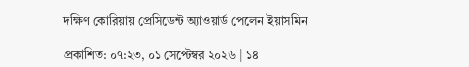দক্ষিণ কোরিয়ায় প্রেসিডেন্ট অ্যাওয়ার্ড পেলেন ইয়াসমিন

প্রকাশিত: ০৭:২৩, ০১ সেপ্টেম্বর ২০২৬ | ১৪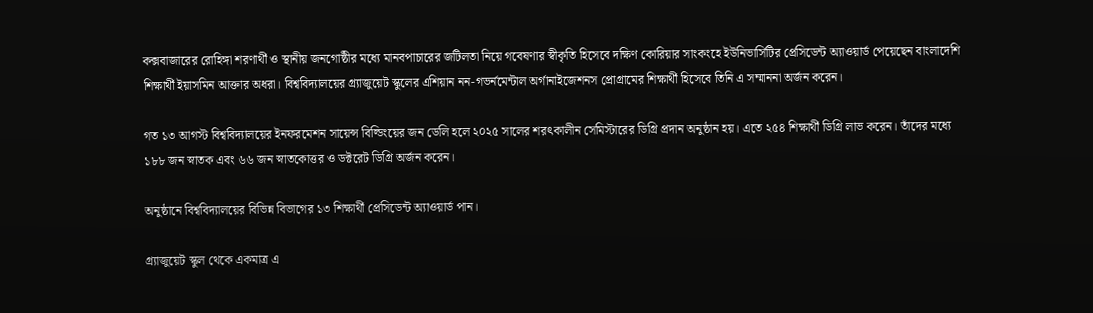কক্সবাজারের রোহিঙ্গা শরণার্থী ও স্থানীয় জনগোষ্ঠীর মধ্যে মানবপাচারের জটিলতা নিয়ে গবেষণার স্বীকৃতি হিসেবে দক্ষিণ কোরিয়ার সাংকংহে ইউনিভার্সিটির প্রেসিডেন্ট অ্যাওয়ার্ড পেয়েছেন বাংলাদেশি শিক্ষার্থী ইয়াসমিন আক্তার অধরা। বিশ্ববিদ্যালয়ের গ্র্যাজুয়েট স্কুলের এশিয়ান নন-গভর্নমেন্টাল অর্গানাইজেশনস প্রোগ্রামের শিক্ষার্থী হিসেবে তিনি এ সম্মাননা অর্জন করেন।

গত ১৩ আগস্ট বিশ্ববিদ্যালয়ের ইনফরমেশন সায়েন্স বিল্ডিংয়ের জন ডেলি হলে ২০২৫ সালের শরৎকালীন সেমিস্টারের ডিগ্রি প্রদান অনুষ্ঠান হয়। এতে ২৫৪ শিক্ষার্থী ডিগ্রি লাভ করেন। তাঁদের মধ্যে ১৮৮ জন স্নাতক এবং ৬৬ জন স্নাতকোত্তর ও ডক্টরেট ডিগ্রি অর্জন করেন।

অনুষ্ঠানে বিশ্ববিদ্যালয়ের বিভিন্ন বিভাগের ১৩ শিক্ষার্থী প্রেসিডেন্ট অ্যাওয়ার্ড পান।

গ্র্যাজুয়েট স্কুল থেকে একমাত্র এ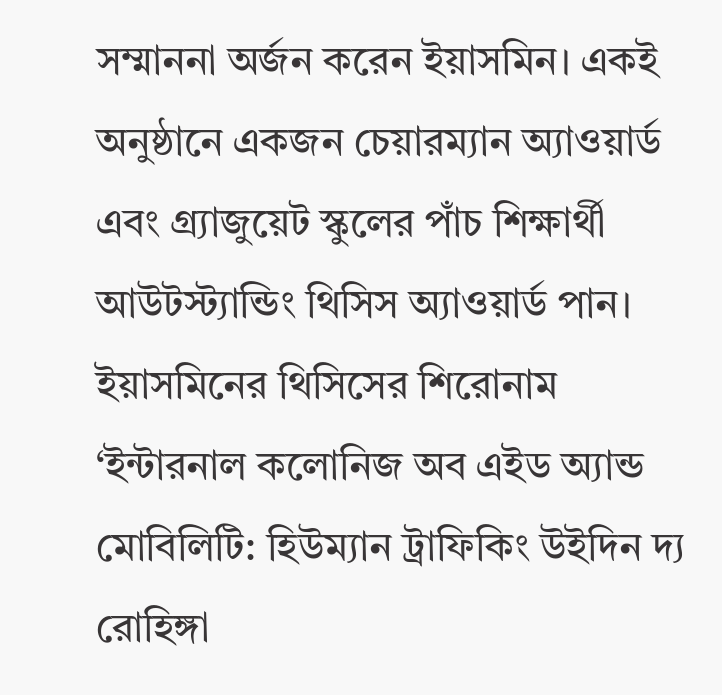সম্মাননা অর্জন করেন ইয়াসমিন। একই অনুষ্ঠানে একজন চেয়ারম্যান অ্যাওয়ার্ড এবং গ্র্যাজুয়েট স্কুলের পাঁচ শিক্ষার্থী আউটস্ট্যান্ডিং থিসিস অ্যাওয়ার্ড পান।
ইয়াসমিনের থিসিসের শিরোনাম ‘ইন্টারনাল কলোনিজ অব এইড অ্যান্ড মোবিলিটি: হিউম্যান ট্রাফিকিং উইদিন দ্য রোহিঙ্গা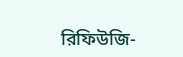রিফিউজি-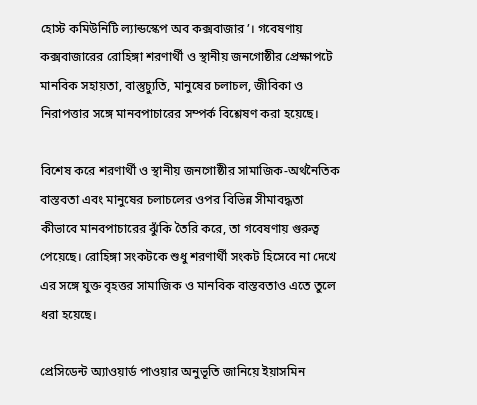হোস্ট কমিউনিটি ল্যান্ডস্কেপ অব কক্সবাজার’। গবেষণায় কক্সবাজারের রোহিঙ্গা শরণার্থী ও স্থানীয় জনগোষ্ঠীর প্রেক্ষাপটে মানবিক সহায়তা, বাস্তুচ্যুতি, মানুষের চলাচল, জীবিকা ও নিরাপত্তার সঙ্গে মানবপাচারের সম্পর্ক বিশ্লেষণ করা হয়েছে।

বিশেষ করে শরণার্থী ও স্থানীয় জনগোষ্ঠীর সামাজিক-অর্থনৈতিক বাস্তবতা এবং মানুষের চলাচলের ওপর বিভিন্ন সীমাবদ্ধতা কীভাবে মানবপাচারের ঝুঁকি তৈরি করে, তা গবেষণায় গুরুত্ব পেয়েছে। রোহিঙ্গা সংকটকে শুধু শরণার্থী সংকট হিসেবে না দেখে এর সঙ্গে যুক্ত বৃহত্তর সামাজিক ও মানবিক বাস্তবতাও এতে তুলে ধরা হয়েছে।

প্রেসিডেন্ট অ্যাওয়ার্ড পাওয়ার অনুভূতি জানিয়ে ইয়াসমিন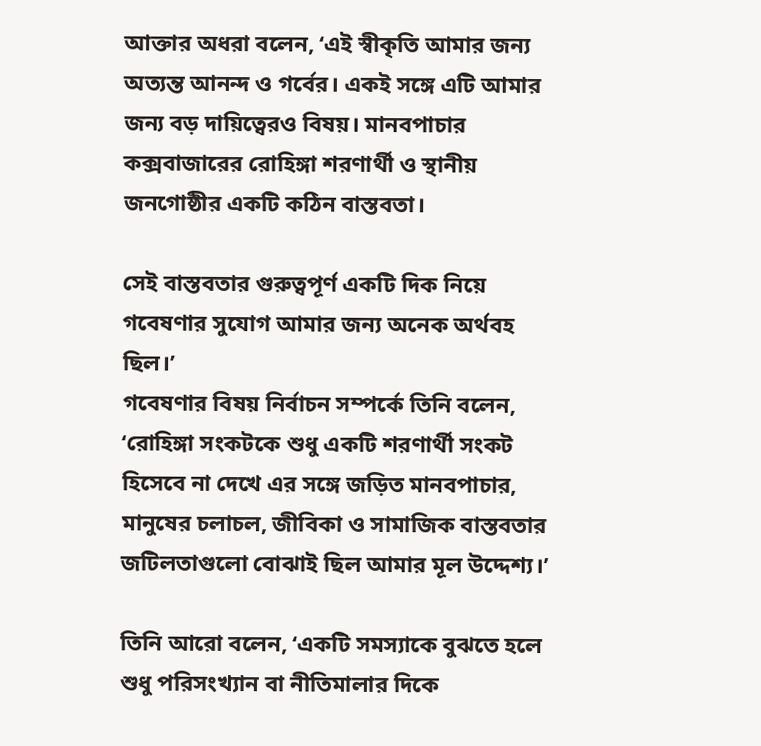আক্তার অধরা বলেন, ‘এই স্বীকৃতি আমার জন্য অত্যন্ত আনন্দ ও গর্বের। একই সঙ্গে এটি আমার জন্য বড় দায়িত্বেরও বিষয়। মানবপাচার কক্সবাজারের রোহিঙ্গা শরণার্থী ও স্থানীয় জনগোষ্ঠীর একটি কঠিন বাস্তবতা।

সেই বাস্তবতার গুরুত্বপূর্ণ একটি দিক নিয়ে গবেষণার সুযোগ আমার জন্য অনেক অর্থবহ ছিল।’
গবেষণার বিষয় নির্বাচন সম্পর্কে তিনি বলেন, ‘রোহিঙ্গা সংকটকে শুধু একটি শরণার্থী সংকট হিসেবে না দেখে এর সঙ্গে জড়িত মানবপাচার, মানুষের চলাচল, জীবিকা ও সামাজিক বাস্তবতার জটিলতাগুলো বোঝাই ছিল আমার মূল উদ্দেশ্য।’

তিনি আরো বলেন, ‘একটি সমস্যাকে বুঝতে হলে শুধু পরিসংখ্যান বা নীতিমালার দিকে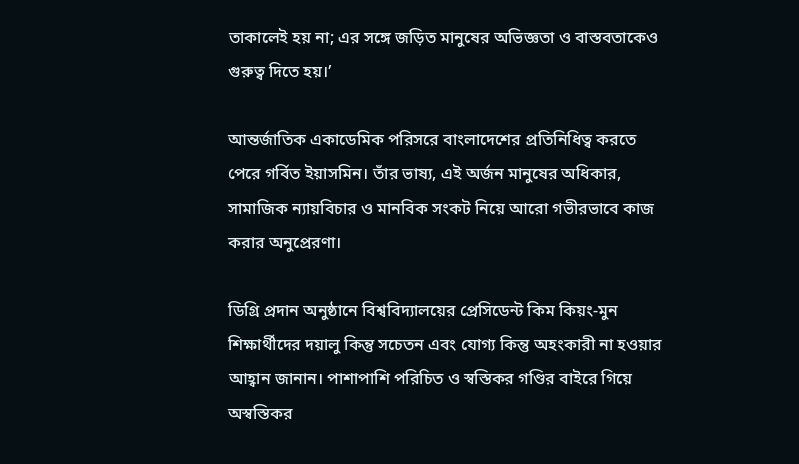তাকালেই হয় না; এর সঙ্গে জড়িত মানুষের অভিজ্ঞতা ও বাস্তবতাকেও গুরুত্ব দিতে হয়।’

আন্তর্জাতিক একাডেমিক পরিসরে বাংলাদেশের প্রতিনিধিত্ব করতে পেরে গর্বিত ইয়াসমিন। তাঁর ভাষ্য, এই অর্জন মানুষের অধিকার, সামাজিক ন্যায়বিচার ও মানবিক সংকট নিয়ে আরো গভীরভাবে কাজ করার অনুপ্রেরণা।

ডিগ্রি প্রদান অনুষ্ঠানে বিশ্ববিদ্যালয়ের প্রেসিডেন্ট কিম কিয়ং-মুন শিক্ষার্থীদের দয়ালু কিন্তু সচেতন এবং যোগ্য কিন্তু অহংকারী না হওয়ার আহ্বান জানান। পাশাপাশি পরিচিত ও স্বস্তিকর গণ্ডির বাইরে গিয়ে অস্বস্তিকর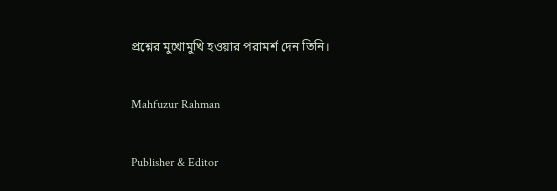প্রশ্নের মুখোমুখি হওয়ার পরামর্শ দেন তিনি।

Mahfuzur Rahman

Publisher & Editor